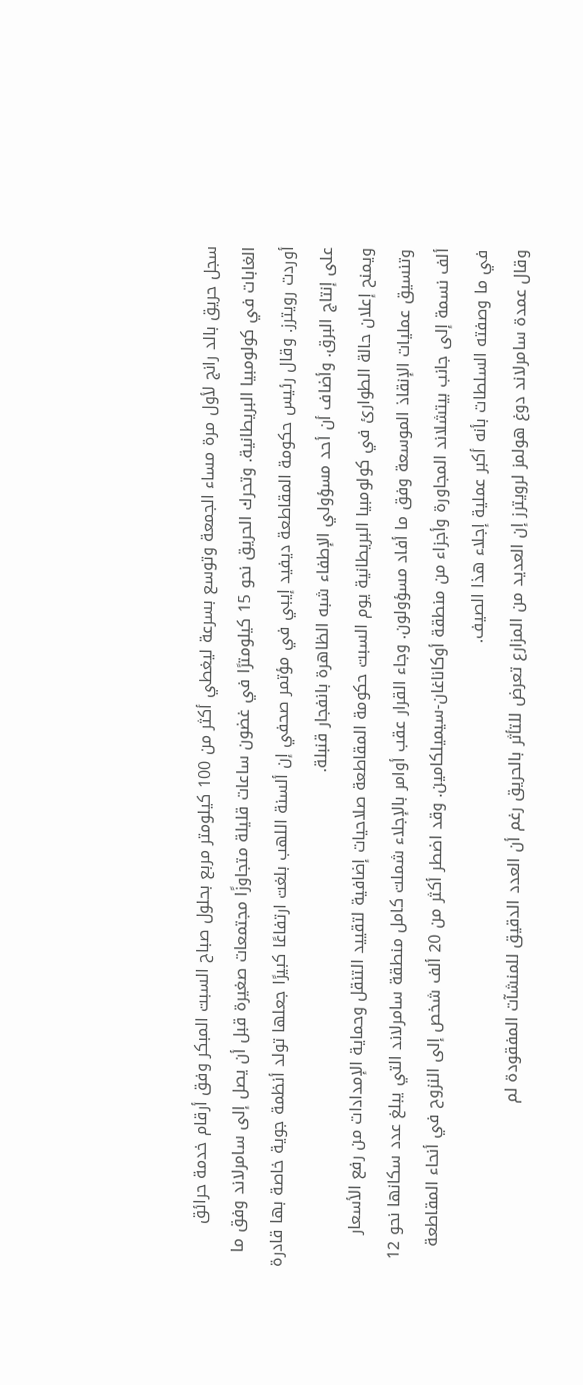سجل حريق بالد رانج لأول مرة مساء الجمعة وتوسع بسرعة ليغطي أكثر من 100 كيلومتر مربع بحلول صباح السبت المبكر وفق أرقام خدمة حرائق الغابات في كولومبيا البريطانية. وتحرك الحريق نحو 15 كيلومترًا في غضون ساعات قليلة متجاوزًا مجتمعات صغيرة قبل أن يصل إلى سامرلاند وفق ما أوردت رويترز. وقال رئيس حكومة المقاطعة ديفيد إيبي في مؤتمر صحفي إن ألسنة اللهب بلغت ارتفاعًا كبيرًا جعلها تولد أنظمة جوية خاصة بها قادرة على إنتاج البرق. وأضاف أن أحد مسؤولي الإطفاء شبه الظاهرة بانفجار قنبلة.
ويمنح إعلان حالة الطوارئ في كولومبيا البريطانية يوم السبت حكومة المقاطعة صلاحيات إضافية لتقييد التنقل وحماية الإمدادات من رفع الأسعار وتنسيق عمليات الإنقاذ الموسعة وفق ما أفاد مسؤولون. وجاء القرار عقب أوامر بالإجلاء شملت كامل منطقة سامرلاند التي يبلغ عدد سكانها نحو 12 ألف نسمة إلى جانب بيتشلاند المجاورة وأجزاء من منطقة أوكاناغان-سيميلكامين. وقد اضطر أكثر من 20 ألف شخص إلى النزوح في أنحاء المقاطعة في ما وصفته السلطات بأنه أكبر عملية إجلاء هذا الصيف.
وقال عمدة سامرلاند دوغ هولمز لرويترز إن العديد من المزارع تعرض للتأثر بالحريق رغم أن العدد الدقيق للمنشآت المفقودة لم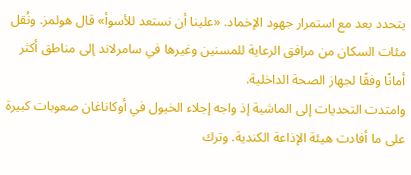يتحدد بعد مع استمرار جهود الإخماد. «علينا أن نستعد للأسوأ» قال هولمز. ونُقل مئات السكان من مرافق الرعاية للمسنين وغيرها في سامرلاند إلى مناطق أكثر أمانًا وفقًا لجهاز الصحة الداخلية.
وامتدت التحديات إلى الماشية إذ واجه إجلاء الخيول في أوكاناغان صعوبات كبيرة على ما أفادت هيئة الإذاعة الكندية. وترك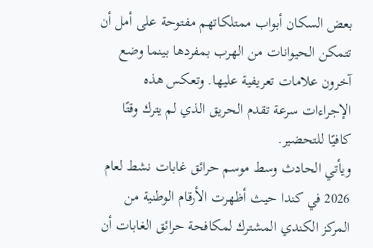بعض السكان أبواب ممتلكاتهم مفتوحة على أمل أن تتمكن الحيوانات من الهرب بمفردها بينما وضع آخرون علامات تعريفية عليها. وتعكس هذه الإجراءات سرعة تقدم الحريق الذي لم يترك وقتًا كافيًا للتحضير.
ويأتي الحادث وسط موسم حرائق غابات نشط لعام 2026 في كندا حيث أظهرت الأرقام الوطنية من المركز الكندي المشترك لمكافحة حرائق الغابات أن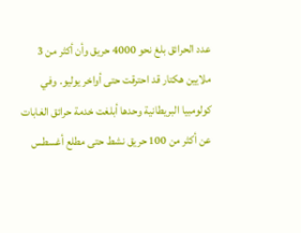عدد الحرائق بلغ نحو 4000 حريق وأن أكثر من 3 ملايين هكتار قد احترقت حتى أواخر يوليو. وفي كولومبيا البريطانية وحدها أبلغت خدمة حرائق الغابات عن أكثر من 100 حريق نشط حتى مطلع أغسطس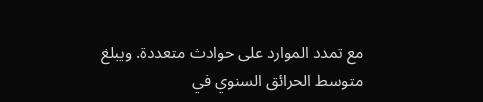مع تمدد الموارد على حوادث متعددة. ويبلغ متوسط الحرائق السنوي في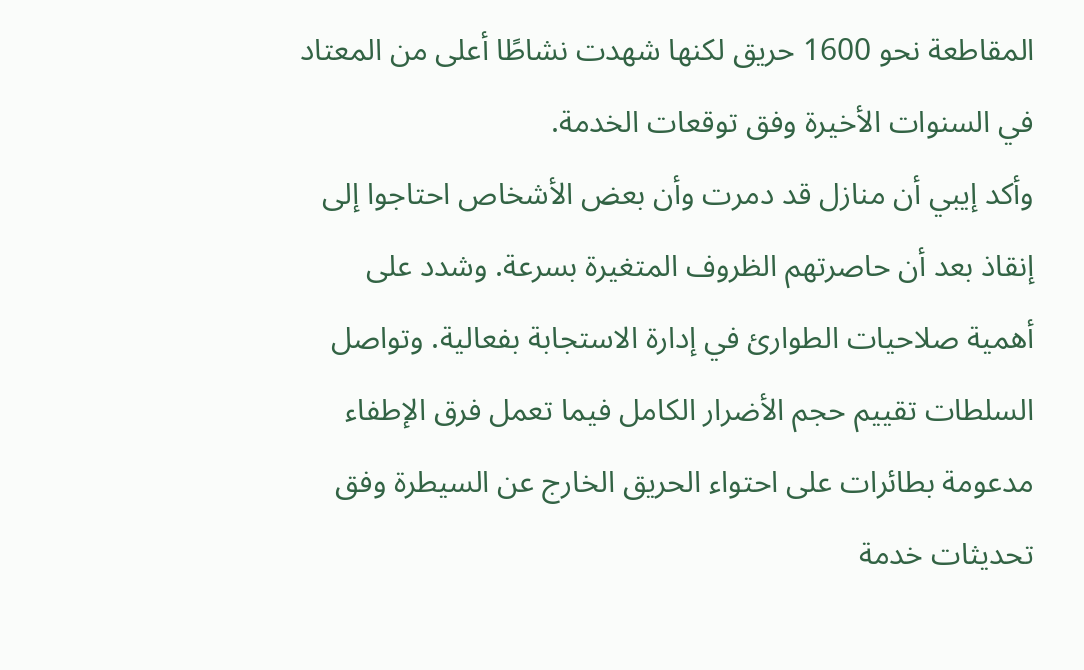المقاطعة نحو 1600 حريق لكنها شهدت نشاطًا أعلى من المعتاد في السنوات الأخيرة وفق توقعات الخدمة.
وأكد إيبي أن منازل قد دمرت وأن بعض الأشخاص احتاجوا إلى إنقاذ بعد أن حاصرتهم الظروف المتغيرة بسرعة. وشدد على أهمية صلاحيات الطوارئ في إدارة الاستجابة بفعالية. وتواصل السلطات تقييم حجم الأضرار الكامل فيما تعمل فرق الإطفاء مدعومة بطائرات على احتواء الحريق الخارج عن السيطرة وفق تحديثات خدمة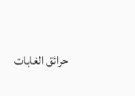حرائق الغابات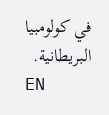في كولومبيا البريطانية.
EN